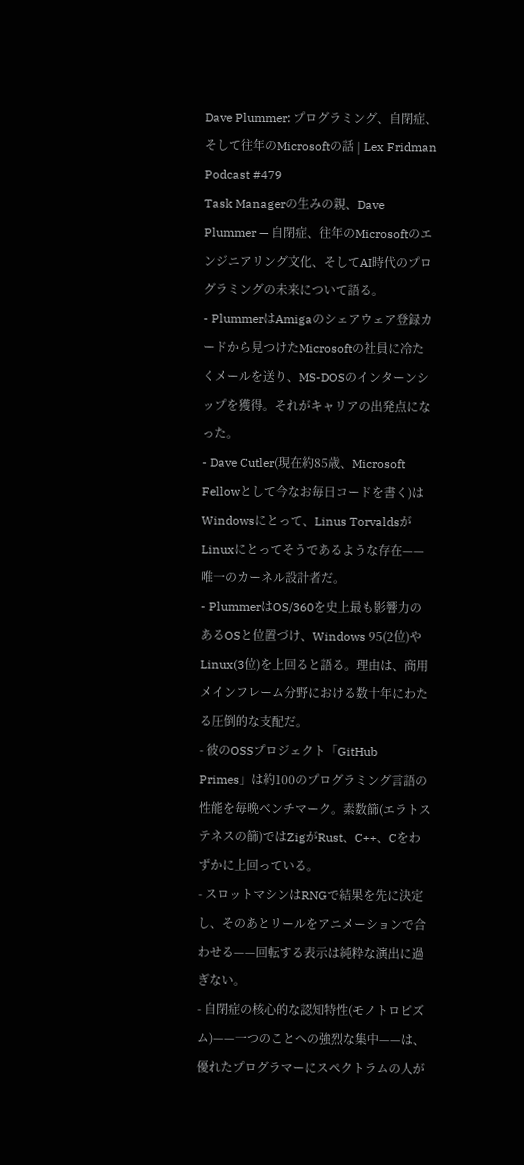Dave Plummer: プログラミング、自閉症、そして往年のMicrosoftの話 | Lex Fridman Podcast #479
Task Managerの生みの親、Dave Plummer — 自閉症、往年のMicrosoftのエンジニアリング文化、そしてAI時代のプログラミングの未来について語る。
- PlummerはAmigaのシェアウェア登録カードから見つけたMicrosoftの社員に冷たくメールを送り、MS-DOSのインターンシップを獲得。それがキャリアの出発点になった。
- Dave Cutler(現在約85歳、Microsoft Fellowとして今なお毎日コードを書く)はWindowsにとって、Linus TorvaldsがLinuxにとってそうであるような存在——唯一のカーネル設計者だ。
- PlummerはOS/360を史上最も影響力のあるOSと位置づけ、Windows 95(2位)やLinux(3位)を上回ると語る。理由は、商用メインフレーム分野における数十年にわたる圧倒的な支配だ。
- 彼のOSSプロジェクト「GitHub Primes」は約100のプログラミング言語の性能を毎晩ベンチマーク。素数篩(エラトステネスの篩)ではZigがRust、C++、Cをわずかに上回っている。
- スロットマシンはRNGで結果を先に決定し、そのあとリールをアニメーションで合わせる——回転する表示は純粋な演出に過ぎない。
- 自閉症の核心的な認知特性(モノトロピズム)——一つのことへの強烈な集中——は、優れたプログラマーにスペクトラムの人が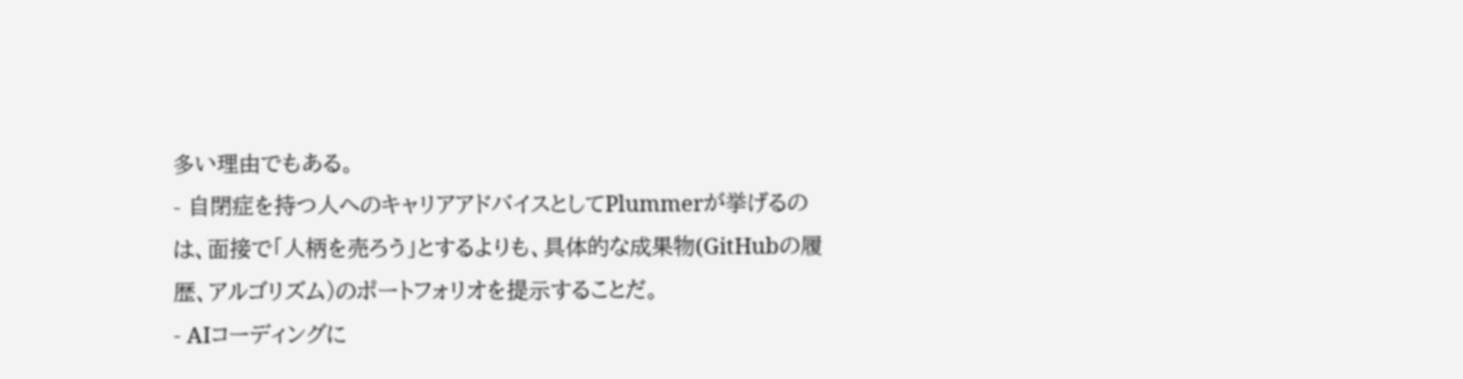多い理由でもある。
- 自閉症を持つ人へのキャリアアドバイスとしてPlummerが挙げるのは、面接で「人柄を売ろう」とするよりも、具体的な成果物(GitHubの履歴、アルゴリズム)のポートフォリオを提示することだ。
- AIコーディングに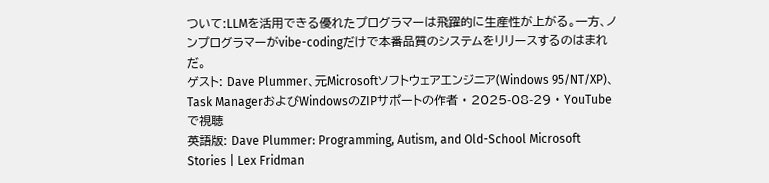ついて:LLMを活用できる優れたプログラマーは飛躍的に生産性が上がる。一方、ノンプログラマーがvibe-codingだけで本番品質のシステムをリリースするのはまれだ。
ゲスト: Dave Plummer、元Microsoftソフトウェアエンジニア(Windows 95/NT/XP)、Task ManagerおよびWindowsのZIPサポートの作者 · 2025-08-29 · YouTubeで視聴
英語版: Dave Plummer: Programming, Autism, and Old-School Microsoft Stories | Lex Fridman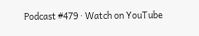Podcast #479 · Watch on YouTube